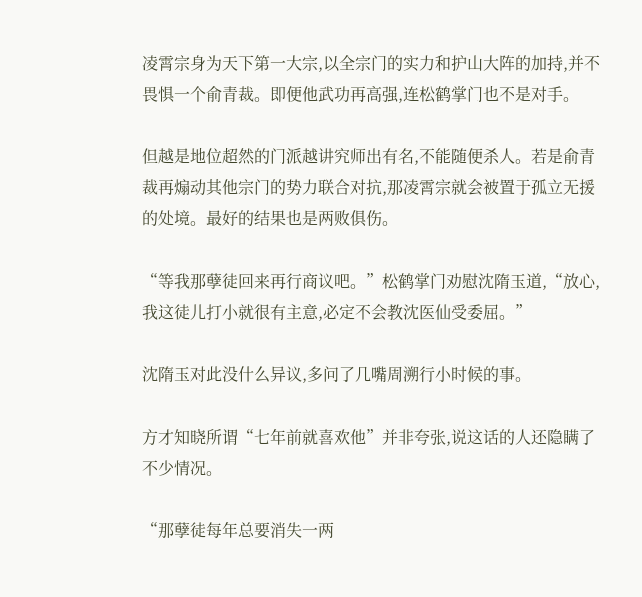凌霄宗身为天下第一大宗,以全宗门的实力和护山大阵的加持,并不畏惧一个俞青裁。即便他武功再高强,连松鹤掌门也不是对手。

但越是地位超然的门派越讲究师出有名,不能随便杀人。若是俞青裁再煽动其他宗门的势力联合对抗,那凌霄宗就会被置于孤立无援的处境。最好的结果也是两败俱伤。

“等我那孽徒回来再行商议吧。”松鹤掌门劝慰沈隋玉道,“放心,我这徒儿打小就很有主意,必定不会教沈医仙受委屈。”

沈隋玉对此没什么异议,多问了几嘴周溯行小时候的事。

方才知晓所谓“七年前就喜欢他”并非夸张,说这话的人还隐瞒了不少情况。

“那孽徒每年总要消失一两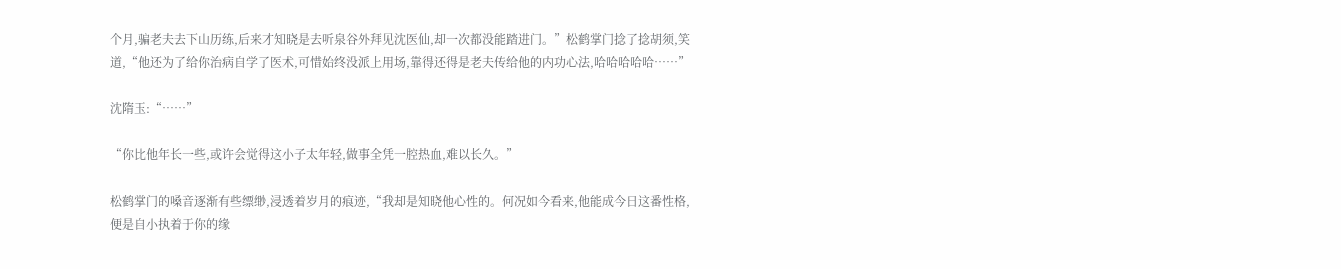个月,骗老夫去下山历练,后来才知晓是去听泉谷外拜见沈医仙,却一次都没能踏进门。”松鹤掌门捻了捻胡须,笑道,“他还为了给你治病自学了医术,可惜始终没派上用场,靠得还得是老夫传给他的内功心法,哈哈哈哈哈……”

沈隋玉:“……”

“你比他年长一些,或许会觉得这小子太年轻,做事全凭一腔热血,难以长久。”

松鹤掌门的嗓音逐渐有些缥缈,浸透着岁月的痕迹,“我却是知晓他心性的。何况如今看来,他能成今日这番性格,便是自小执着于你的缘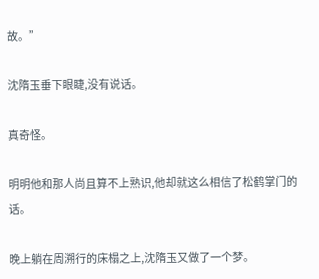故。”

沈隋玉垂下眼睫,没有说话。

真奇怪。

明明他和那人尚且算不上熟识,他却就这么相信了松鹤掌门的话。

晚上躺在周溯行的床榻之上,沈隋玉又做了一个梦。